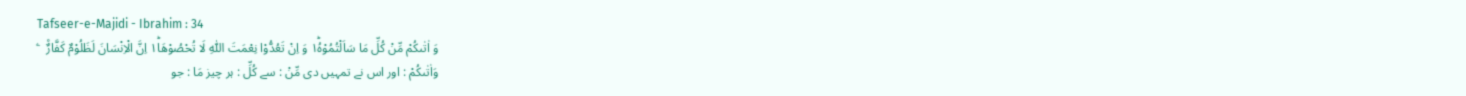Tafseer-e-Majidi - Ibrahim : 34
وَ اٰتٰىكُمْ مِّنْ كُلِّ مَا سَاَلْتُمُوْهُ١ؕ وَ اِنْ تَعُدُّوْا نِعْمَتَ اللّٰهِ لَا تُحْصُوْهَا١ؕ اِنَّ الْاِنْسَانَ لَظَلُوْمٌ كَفَّارٌ۠   ۧ
وَاٰتٰىكُمْ : اور اس نے تمہیں دی مِّنْ : سے كُلِّ : ہر چیز مَا : جو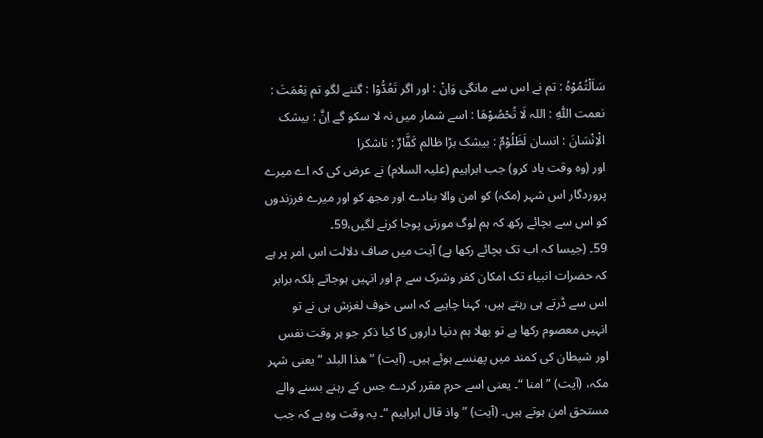سَاَلْتُمُوْهُ : تم نے اس سے مانگی وَاِنْ : اور اگر تَعُدُّوْا : گننے لگو تم نِعْمَتَ : نعمت اللّٰهِ : اللہ لَا تُحْصُوْهَا : اسے شمار میں نہ لا سکو گے اِنَّ : بیشک الْاِنْسَانَ : انسان لَظَلُوْمٌ : بیشک بڑا ظالم كَفَّارٌ : ناشکرا
اور (وہ وقت یاد کرو) جب ابراہیم (علیہ السلام) نے عرض کی کہ اے میرے پروردگار اس شہر (مکہ) کو امن والا بنادے اور مجھ کو اور میرے فرزندوں کو اس سے بچائے رکھ کہ ہم لوگ مورتی پوجا کرنے لگیں،59۔
59۔ (جیسا کہ اب تک بچائے رکھا ہے) آیت میں صاف دلالت اس امر پر ہے کہ حضرات انبیاء تک امکان کفر وشرک سے م اور انہیں ہوجاتے بلکہ برابر اس سے ڈرتے ہی رہتے ہیں، کہنا چاہیے کہ اسی خوف لغزش ہی نے تو انہیں معصوم رکھا ہے تو بھلا ہم دنیا داروں کا کیا ذکر جو ہر وقت نفس اور شیطان کی کمند میں پھنسے ہوئے ہیں۔ (آیت) ” ھذا البلد “ یعنی شہر مکہ، (آیت) ” امنا “۔ یعنی اسے حرم مقرر کردے جس کے رہنے بسنے والے مستحق امن ہوتے ہیں۔ (آیت) ” واذ قال ابراہیم “۔ یہ وقت وہ ہے کہ جب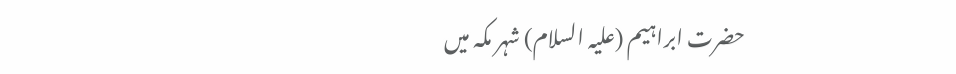حضرت ابراہیم (علیہ السلام) شہر مکہ میں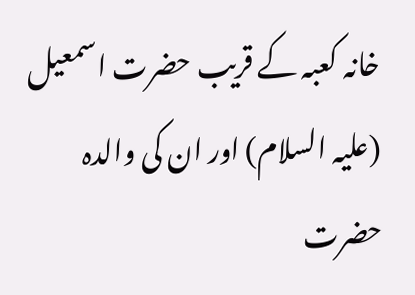خانہ کعبہ کے قریب حضرت اسمعیل (علیہ السلام) اور ان کی والدہ حضرت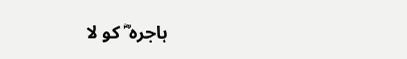ہاجرہ ؓ کو لا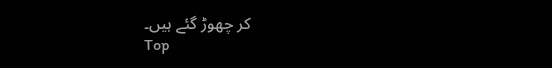کر چھوڑ گئے ہیں۔
Top